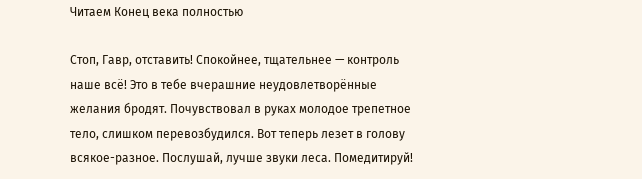Читаем Конец века полностью

Стоп, Гавр, отставить! Спокойнее, тщательнее — контроль наше всё! Это в тебе вчерашние неудовлетворённые желания бродят. Почувствовал в руках молодое трепетное тело, слишком перевозбудился. Вот теперь лезет в голову всякое-разное. Послушай, лучше звуки леса. Помедитируй!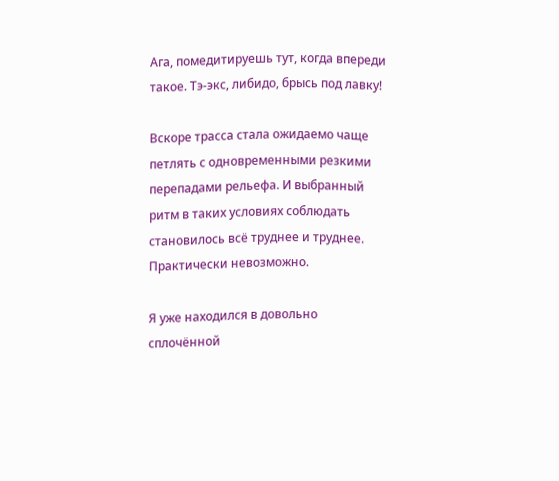Ага, помедитируешь тут, когда впереди такое. Тэ-экс, либидо, брысь под лавку!

Вскоре трасса стала ожидаемо чаще петлять с одновременными резкими перепадами рельефа. И выбранный ритм в таких условиях соблюдать становилось всё труднее и труднее. Практически невозможно.

Я уже находился в довольно сплочённой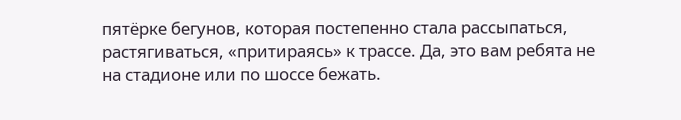пятёрке бегунов, которая постепенно стала рассыпаться, растягиваться, «притираясь» к трассе. Да, это вам ребята не на стадионе или по шоссе бежать.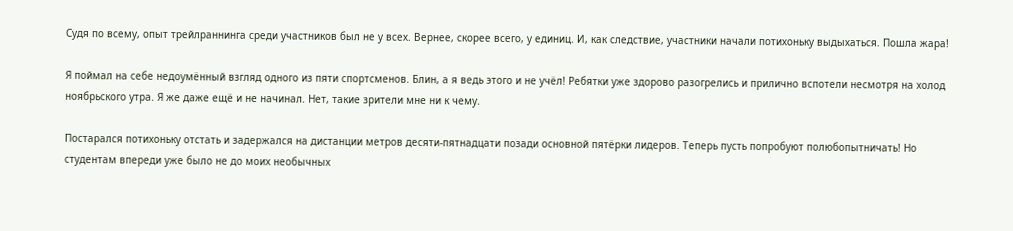Судя по всему, опыт трейлраннинга среди участников был не у всех. Вернее, скорее всего, у единиц. И, как следствие, участники начали потихоньку выдыхаться. Пошла жара!

Я поймал на себе недоумённый взгляд одного из пяти спортсменов. Блин, а я ведь этого и не учёл! Ребятки уже здорово разогрелись и прилично вспотели несмотря на холод ноябрьского утра. Я же даже ещё и не начинал. Нет, такие зрители мне ни к чему.

Постарался потихоньку отстать и задержался на дистанции метров десяти-пятнадцати позади основной пятёрки лидеров. Теперь пусть попробуют полюбопытничать! Но студентам впереди уже было не до моих необычных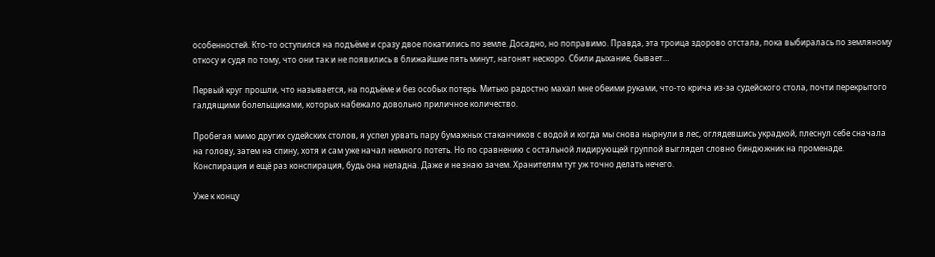особенностей. Кто-то оступился на подъёме и сразу двое покатились по земле. Досадно, но поправимо. Правда, эта троица здорово отстала, пока выбиралась по земляному откосу и судя по тому, что они так и не появились в ближайшие пять минут, нагонят нескоро. Сбили дыхание, бывает…

Первый круг прошли, что называется, на подъёме и без особых потерь. Митько радостно махал мне обеими руками, что-то крича из-за судейского стола, почти перекрытого галдящими болельщиками, которых набежало довольно приличное количество.

Пробегая мимо других судейских столов, я успел урвать пару бумажных стаканчиков с водой и когда мы снова нырнули в лес, оглядевшись украдкой, плеснул себе сначала на голову, затем на спину, хотя и сам уже начал немного потеть. Но по сравнению с остальной лидирующей группой выглядел словно биндюжник на променаде. Конспирация и ещё раз конспирация, будь она неладна. Даже и не знаю зачем. Хранителям тут уж точно делать нечего.

Уже к концу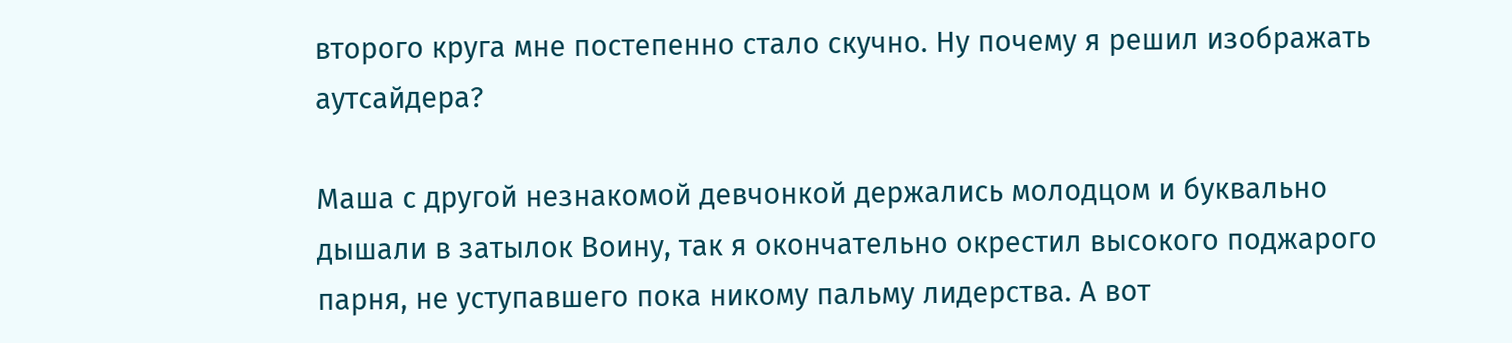второго круга мне постепенно стало скучно. Ну почему я решил изображать аутсайдера?

Маша с другой незнакомой девчонкой держались молодцом и буквально дышали в затылок Воину, так я окончательно окрестил высокого поджарого парня, не уступавшего пока никому пальму лидерства. А вот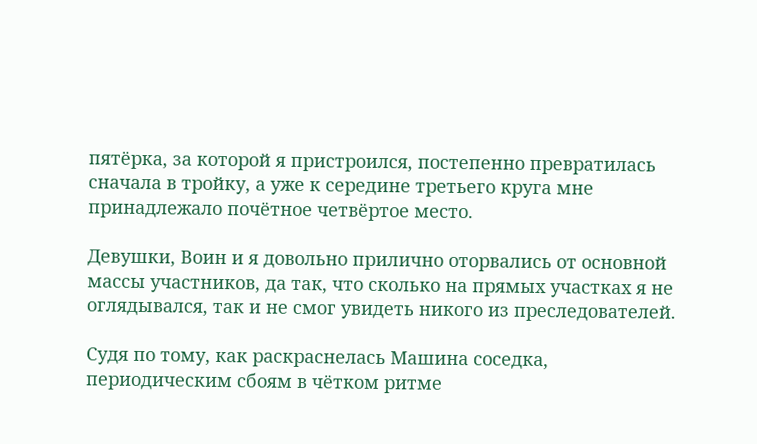пятёрка, за которой я пристроился, постепенно превратилась сначала в тройку, а уже к середине третьего круга мне принадлежало почётное четвёртое место.

Девушки, Воин и я довольно прилично оторвались от основной массы участников, да так, что сколько на прямых участках я не оглядывался, так и не смог увидеть никого из преследователей.

Судя по тому, как раскраснелась Машина соседка, периодическим сбоям в чётком ритме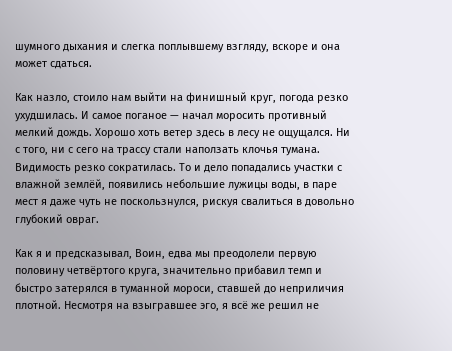шумного дыхания и слегка поплывшему взгляду, вскоре и она может сдаться.

Как назло, стоило нам выйти на финишный круг, погода резко ухудшилась. И самое поганое — начал моросить противный мелкий дождь. Хорошо хоть ветер здесь в лесу не ощущался. Ни с того, ни с сего на трассу стали наползать клочья тумана. Видимость резко сократилась. То и дело попадались участки с влажной землёй, появились небольшие лужицы воды, в паре мест я даже чуть не поскользнулся, рискуя свалиться в довольно глубокий овраг.

Как я и предсказывал, Воин, едва мы преодолели первую половину четвёртого круга, значительно прибавил темп и быстро затерялся в туманной мороси, ставшей до неприличия плотной. Несмотря на взыгравшее эго, я всё же решил не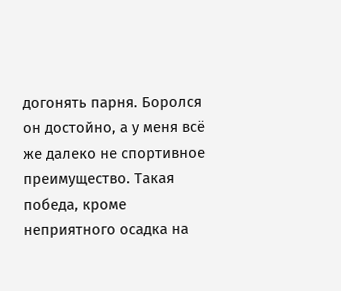догонять парня. Боролся он достойно, а у меня всё же далеко не спортивное преимущество. Такая победа, кроме неприятного осадка на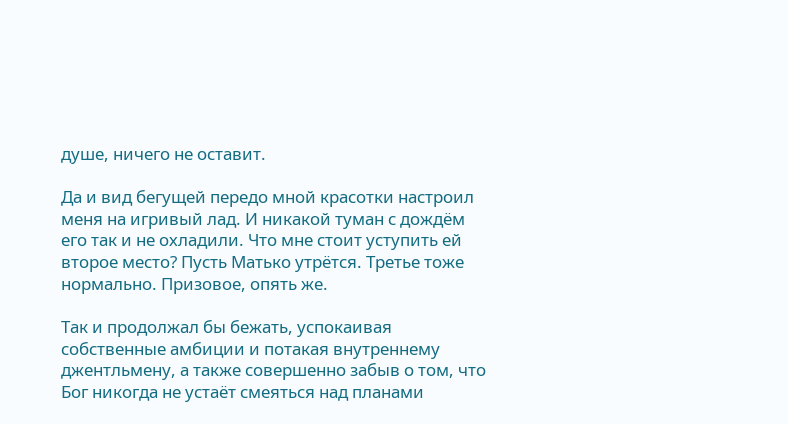душе, ничего не оставит.

Да и вид бегущей передо мной красотки настроил меня на игривый лад. И никакой туман с дождём его так и не охладили. Что мне стоит уступить ей второе место? Пусть Матько утрётся. Третье тоже нормально. Призовое, опять же.

Так и продолжал бы бежать, успокаивая собственные амбиции и потакая внутреннему джентльмену, а также совершенно забыв о том, что Бог никогда не устаёт смеяться над планами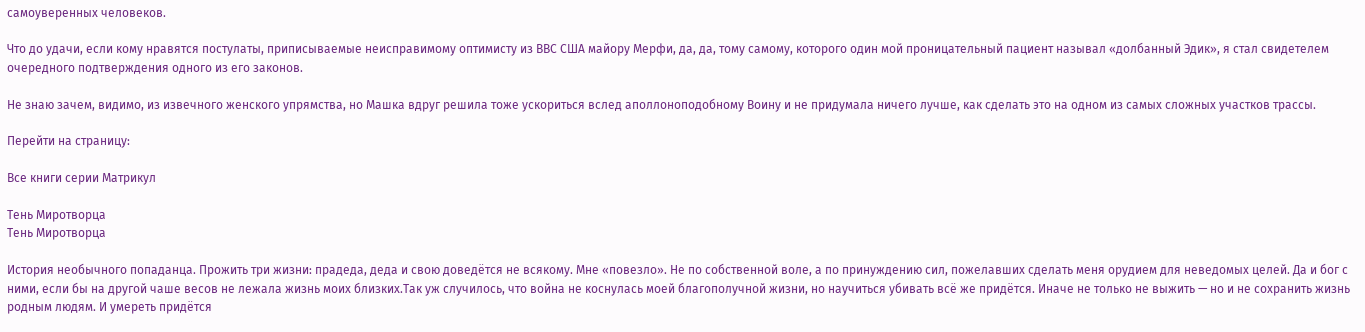самоуверенных человеков.

Что до удачи, если кому нравятся постулаты, приписываемые неисправимому оптимисту из ВВС США майору Мерфи, да, да, тому самому, которого один мой проницательный пациент называл «долбанный Эдик», я стал свидетелем очередного подтверждения одного из его законов.

Не знаю зачем, видимо, из извечного женского упрямства, но Машка вдруг решила тоже ускориться вслед аполлоноподобному Воину и не придумала ничего лучше, как сделать это на одном из самых сложных участков трассы.

Перейти на страницу:

Все книги серии Матрикул

Тень Миротворца
Тень Миротворца

История необычного попаданца. Прожить три жизни: прадеда, деда и свою доведётся не всякому. Мне «повезло». Не по собственной воле, а по принуждению сил, пожелавших сделать меня орудием для неведомых целей. Да и бог с ними, если бы на другой чаше весов не лежала жизнь моих близких.Так уж случилось, что война не коснулась моей благополучной жизни, но научиться убивать всё же придётся. Иначе не только не выжить — но и не сохранить жизнь родным людям. И умереть придётся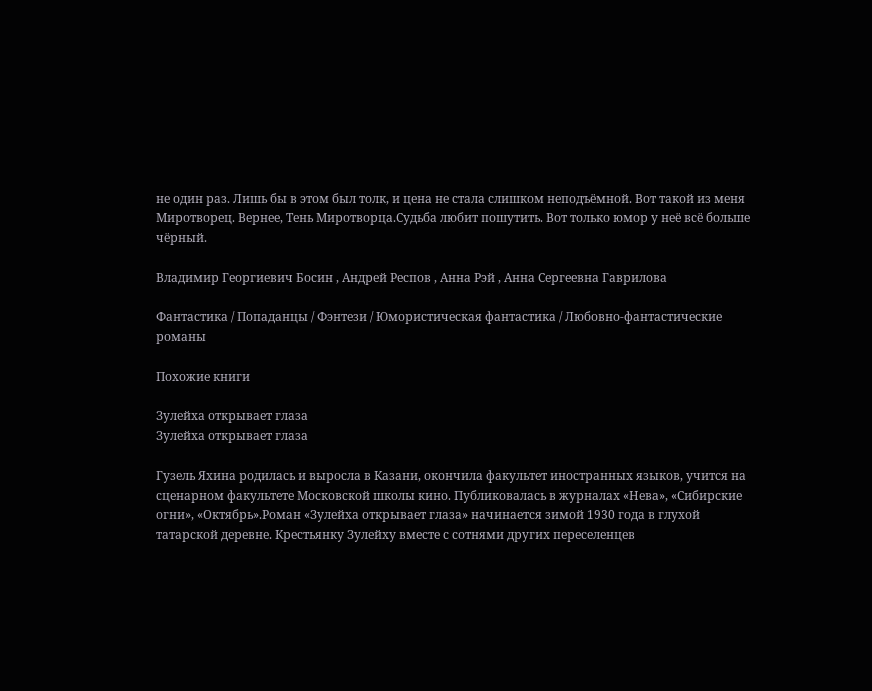не один раз. Лишь бы в этом был толк, и цена не стала слишком неподъёмной. Вот такой из меня Миротворец. Вернее, Тень Миротворца.Судьба любит пошутить. Вот только юмор у неё всё больше чёрный.

Владимир Георгиевич Босин , Андрей Респов , Анна Рэй , Анна Сергеевна Гаврилова

Фантастика / Попаданцы / Фэнтези / Юмористическая фантастика / Любовно-фантастические романы

Похожие книги

Зулейха открывает глаза
Зулейха открывает глаза

Гузель Яхина родилась и выросла в Казани, окончила факультет иностранных языков, учится на сценарном факультете Московской школы кино. Публиковалась в журналах «Нева», «Сибирские огни», «Октябрь».Роман «Зулейха открывает глаза» начинается зимой 1930 года в глухой татарской деревне. Крестьянку Зулейху вместе с сотнями других переселенцев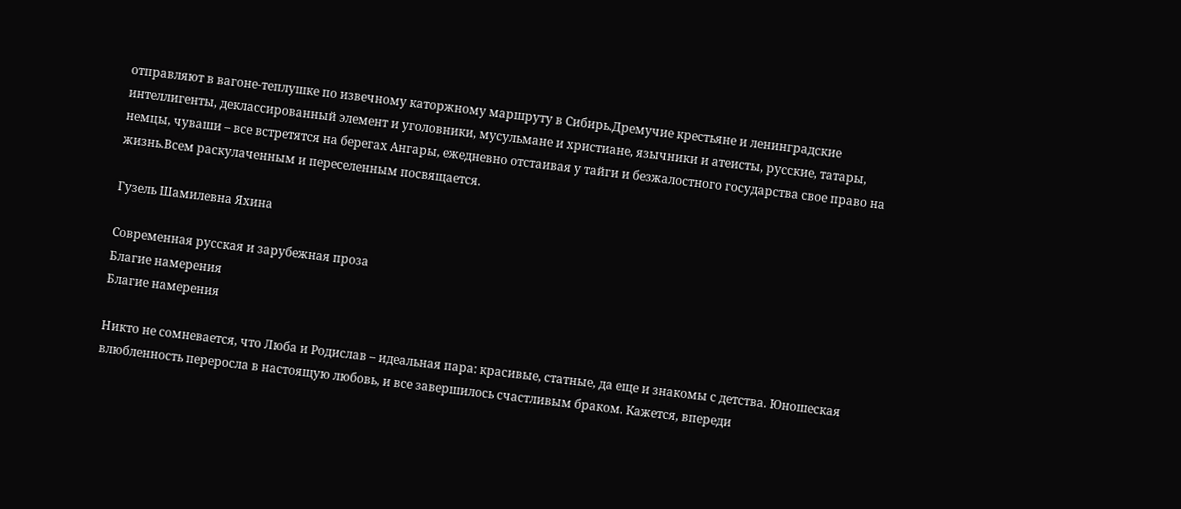отправляют в вагоне-теплушке по извечному каторжному маршруту в Сибирь.Дремучие крестьяне и ленинградские интеллигенты, деклассированный элемент и уголовники, мусульмане и христиане, язычники и атеисты, русские, татары, немцы, чуваши – все встретятся на берегах Ангары, ежедневно отстаивая у тайги и безжалостного государства свое право на жизнь.Всем раскулаченным и переселенным посвящается.

Гузель Шамилевна Яхина

Современная русская и зарубежная проза
Благие намерения
Благие намерения

Никто не сомневается, что Люба и Родислав – идеальная пара: красивые, статные, да еще и знакомы с детства. Юношеская влюбленность переросла в настоящую любовь, и все завершилось счастливым браком. Кажется, впереди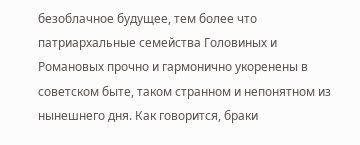безоблачное будущее, тем более что патриархальные семейства Головиных и Романовых прочно и гармонично укоренены в советском быте, таком странном и непонятном из нынешнего дня. Как говорится, браки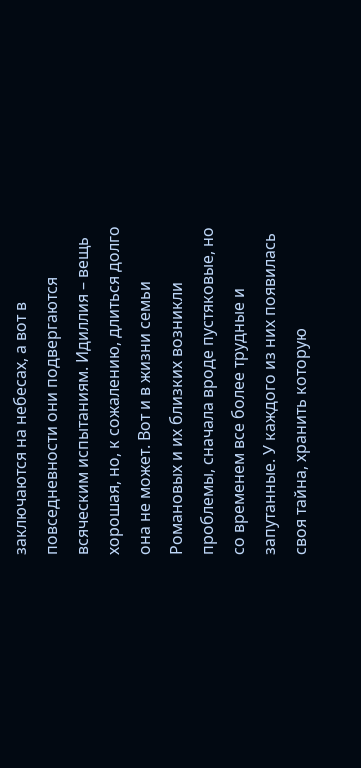заключаются на небесах, а вот в повседневности они подвергаются всяческим испытаниям. Идиллия – вещь хорошая, но, к сожалению, длиться долго она не может. Вот и в жизни семьи Романовых и их близких возникли проблемы, сначала вроде пустяковые, но со временем все более трудные и запутанные. У каждого из них появилась своя тайна, хранить которую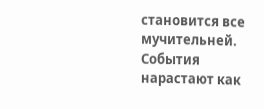становится все мучительней. События нарастают как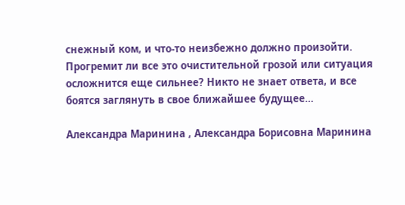снежный ком, и что-то неизбежно должно произойти. Прогремит ли все это очистительной грозой или ситуация осложнится еще сильнее? Никто не знает ответа, и все боятся заглянуть в свое ближайшее будущее…

Александра Маринина , Александра Борисовна Маринина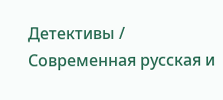Детективы / Современная русская и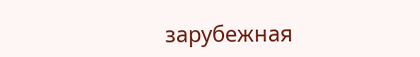зарубежная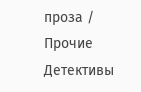проза / Прочие Детективы